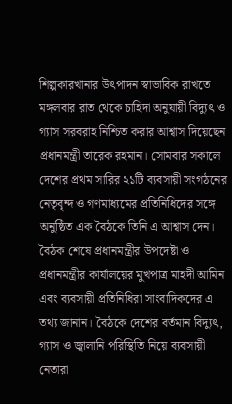শিল্পকারখানার উৎপাদন স্বাভাবিক রাখতে মঙ্গলবার রাত থেকে চাহিদা অনুযায়ী বিদ্যুৎ ও গ্যাস সরবরাহ নিশ্চিত করার আশ্বাস দিয়েছেন প্রধানমন্ত্রী তারেক রহমান। সোমবার সকালে দেশের প্রথম সারির ২১টি ব্যবসায়ী সংগঠনের নেতৃবৃন্দ ও গণমাধ্যমের প্রতিনিধিদের সঙ্গে অনুষ্ঠিত এক বৈঠকে তিনি এ আশ্বাস দেন।
বৈঠক শেষে প্রধানমন্ত্রীর উপদেষ্টা ও প্রধানমন্ত্রীর কার্যালয়ের মুখপাত্র মাহদী আমিন এবং ব্যবসায়ী প্রতিনিধিরা সাংবাদিকদের এ তথ্য জানান। বৈঠকে দেশের বর্তমান বিদ্যুৎ, গ্যাস ও জ্বালানি পরিস্থিতি নিয়ে ব্যবসায়ী নেতারা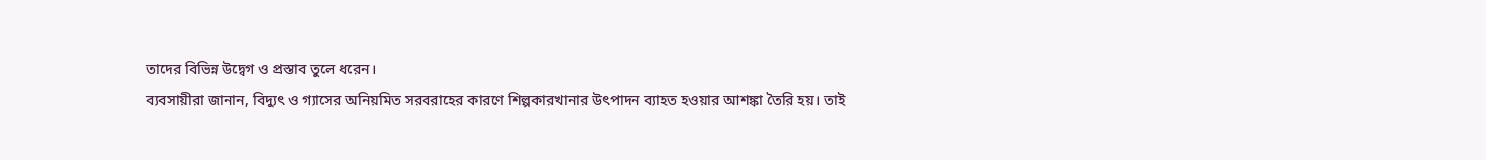তাদের বিভিন্ন উদ্বেগ ও প্রস্তাব তুলে ধরেন।
ব্যবসায়ীরা জানান, বিদ্যুৎ ও গ্যাসের অনিয়মিত সরবরাহের কারণে শিল্পকারখানার উৎপাদন ব্যাহত হওয়ার আশঙ্কা তৈরি হয়। তাই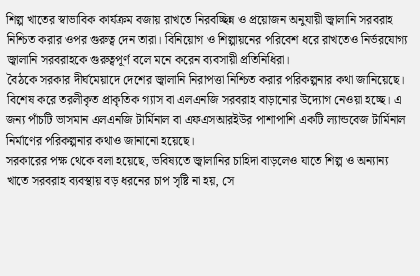শিল্প খাতের স্বাভাবিক কার্যক্রম বজায় রাখতে নিরবচ্ছিন্ন ও প্রয়োজন অনুযায়ী জ্বালানি সরবরাহ নিশ্চিত করার ওপর গুরুত্ব দেন তারা। বিনিয়োগ ও শিল্পায়নের পরিবেশ ধরে রাখতেও নির্ভরযোগ্য জ্বালানি সরবরাহকে গুরুত্বপূর্ণ বলে মনে করেন ব্যবসায়ী প্রতিনিধিরা।
বৈঠকে সরকার দীর্ঘমেয়াদে দেশের জ্বালানি নিরাপত্তা নিশ্চিত করার পরিকল্পনার কথা জানিয়েছে। বিশেষ করে তরলীকৃত প্রাকৃতিক গ্যাস বা এলএনজি সরবরাহ বাড়ানোর উদ্যোগ নেওয়া হচ্ছে। এ জন্য পাঁচটি ভাসমান এলএনজি টার্মিনাল বা এফএসআরইউর পাশাপাশি একটি ল্যান্ডবেজ টার্মিনাল নির্মাণের পরিকল্পনার কথাও জানানো হয়েছে।
সরকারের পক্ষ থেকে বলা হয়েছে, ভবিষ্যতে জ্বালানির চাহিদা বাড়লেও যাতে শিল্প ও অন্যান্য খাতে সরবরাহ ব্যবস্থায় বড় ধরনের চাপ সৃষ্টি না হয়, সে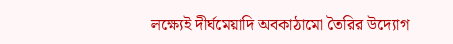লক্ষ্যেই দীর্ঘমেয়াদি অবকাঠামো তৈরির উদ্যোগ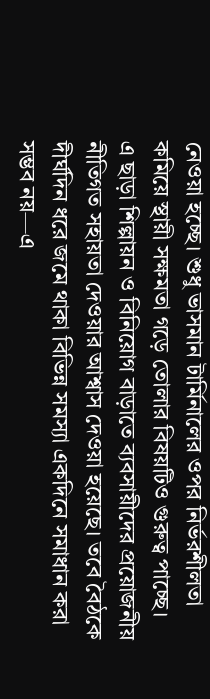নেওয়া হচ্ছে। শুধু ভাসমান টার্মিনালের ওপর নির্ভরশীলতা কমিয়ে স্থায়ী সক্ষমতা গড়ে তোলার বিষয়টিও গুরুত্ব পাচ্ছে।
এ ছাড়া শিল্পায়ন ও বিনিয়োগ বাড়াতে ব্যবসায়ীদের প্রয়োজনীয় নীতিগত সহায়তা দেওয়ার আশ্বাস দেওয়া হয়েছে। তবে বৈঠকে দীর্ঘদিন ধরে জমে থাকা বিভিন্ন সমস্যা একদিনে সমাধান করা সম্ভব নয়—এ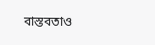বাস্তবতাও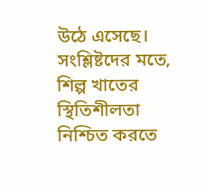উঠে এসেছে। সংশ্লিষ্টদের মতে, শিল্প খাতের স্থিতিশীলতা নিশ্চিত করতে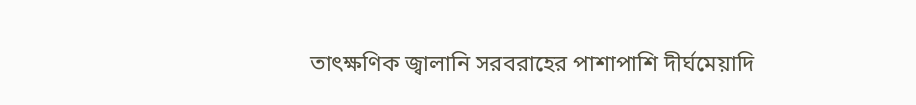তাৎক্ষণিক জ্বালানি সরবরাহের পাশাপাশি দীর্ঘমেয়াদি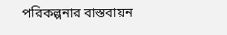পরিকল্পনার বাস্তবায়ন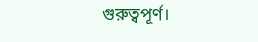গুরুত্বপূর্ণ।